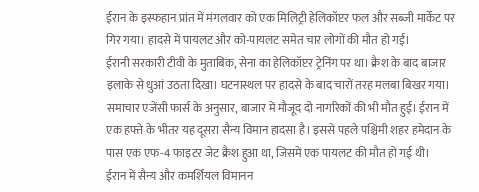ईरान के इस्फहान प्रांत में मंगलवार को एक मिलिट्री हेलिकॉप्टर फल और सब्जी मार्केट पर गिर गया। हादसे में पायलट और को-पायलट समेत चार लोगों की मौत हो गई।
ईरानी सरकारी टीवी के मुताबिक, सेना का हेलिकॉप्टर ट्रेनिंग पर था। क्रैश के बाद बाजार इलाके से धुआं उठता दिखा। घटनास्थल पर हादसे के बाद चारों तरह मलबा बिखर गया।
समाचार एजेंसी फार्स के अनुसार, बाजार में मौजूद दो नागरिकों की भी मौत हुई। ईरान में एक हफ्ते के भीतर यह दूसरा सैन्य विमान हादसा है। इससे पहले पश्चिमी शहर हमेदान के पास एक एफ-4 फाइटर जेट क्रैश हुआ था, जिसमें एक पायलट की मौत हो गई थी।
ईरान में सैन्य और कमर्शियल विमानन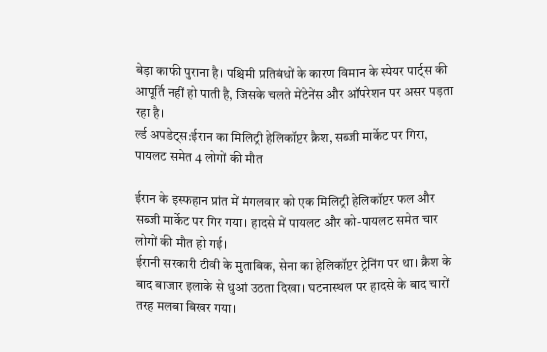बेड़ा काफी पुराना है। पश्चिमी प्रतिबंधों के कारण विमान के स्पेयर पार्ट्स की आपूर्ति नहीं हो पाती है, जिसके चलते मेंटेनेंस और ऑपरेशन पर असर पड़ता रहा है।
र्ल्ड अपडेट्स:ईरान का मिलिट्री हेलिकॉप्टर क्रैश, सब्जी मार्केट पर गिरा, पायलट समेत 4 लोगों की मौत

ईरान के इस्फहान प्रांत में मंगलवार को एक मिलिट्री हेलिकॉप्टर फल और सब्जी मार्केट पर गिर गया। हादसे में पायलट और को-पायलट समेत चार लोगों की मौत हो गई।
ईरानी सरकारी टीवी के मुताबिक, सेना का हेलिकॉप्टर ट्रेनिंग पर था। क्रैश के बाद बाजार इलाके से धुआं उठता दिखा। घटनास्थल पर हादसे के बाद चारों तरह मलबा बिखर गया।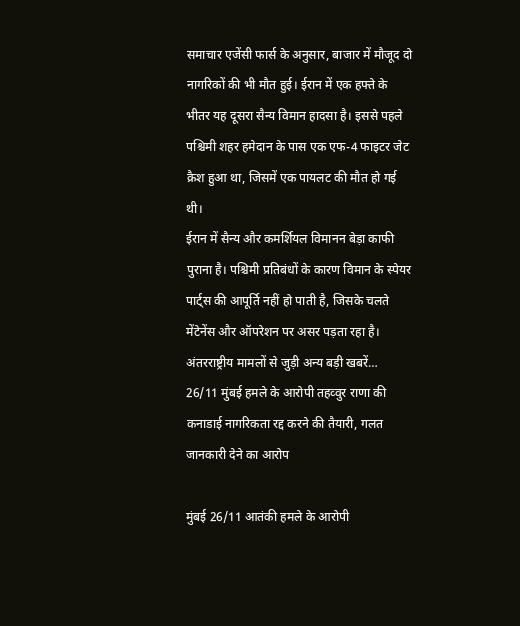समाचार एजेंसी फार्स के अनुसार, बाजार में मौजूद दो नागरिकों की भी मौत हुई। ईरान में एक हफ्ते के भीतर यह दूसरा सैन्य विमान हादसा है। इससे पहले पश्चिमी शहर हमेदान के पास एक एफ-4 फाइटर जेट क्रैश हुआ था, जिसमें एक पायलट की मौत हो गई थी।
ईरान में सैन्य और कमर्शियल विमानन बेड़ा काफी पुराना है। पश्चिमी प्रतिबंधों के कारण विमान के स्पेयर पार्ट्स की आपूर्ति नहीं हो पाती है, जिसके चलते मेंटेनेंस और ऑपरेशन पर असर पड़ता रहा है।
अंतरराष्ट्रीय मामलों से जुड़ी अन्य बड़ी खबरें…
26/11 मुंबई हमले के आरोपी तहव्वुर राणा की कनाडाई नागरिकता रद्द करने की तैयारी, गलत जानकारी देने का आरोप

मुंबई 26/11 आतंकी हमले के आरोपी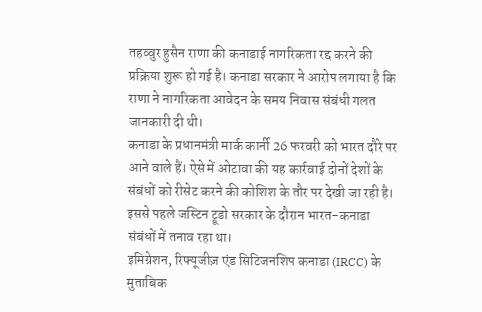तहव्वुर हुसैन राणा की कनाडाई नागरिकता रद्द करने की प्रक्रिया शुरू हो गई है। कनाडा सरकार ने आरोप लगाया है कि राणा ने नागरिकता आवेदन के समय निवास संबंधी गलत जानकारी दी थी।
कनाडा के प्रधानमंत्री मार्क कार्नी 26 फरवरी को भारत दौरे पर आने वाले हैं। ऐसे में ओटावा की यह कार्रवाई दोनों देशों के संबंधों को रीसेट करने की कोशिश के तौर पर देखी जा रही है। इससे पहले जस्टिन ट्रूडो सरकार के दौरान भारत-कनाडा संबंधों में तनाव रहा था।
इमिग्रेशन, रिफ्यूजीज़ एंड सिटिजनशिप कनाडा (IRCC) के मुताबिक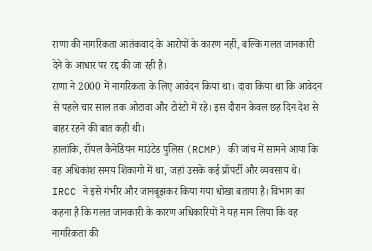राणा की नागरिकता आतंकवाद के आरोपों के कारण नहीं, बल्कि गलत जानकारी देने के आधार पर रद्द की जा रही है।
राणा ने 2000 में नागरिकता के लिए आवेदन किया था। दावा किया था कि आवेदन से पहले चार साल तक ओटावा और टोरंटो में रहे। इस दौरान केवल छह दिन देश से बाहर रहने की बात कही थी।
हालांकि, रॉयल कैनेडियन माउंटेड पुलिस (RCMP) की जांच में सामने आया कि वह अधिकांश समय शिकागो में था, जहां उसके कई प्रॉपर्टी और व्यवसाय थे।
IRCC ने इसे गंभीर और जानबूझकर किया गया धोखा बताया है। विभाग का कहना है कि गलत जानकारी के कारण अधिकारियों ने यह मान लिया कि वह नागरिकता की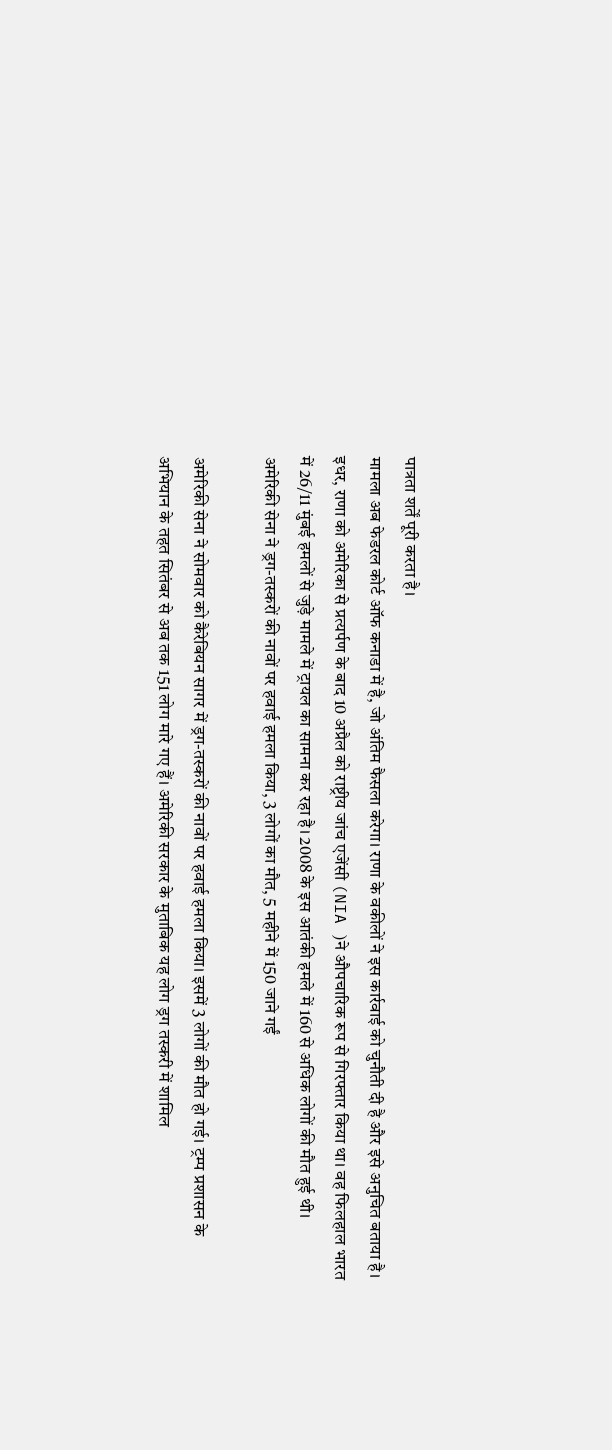पात्रता शर्तें पूरी करता है।
मामला अब फेडरल कोर्ट ऑफ कनाडा में है, जो अंतिम फैसला करेगा। राणा के वकीलों ने इस कार्रवाई को चुनौती दी है और इसे अनुचित बताया है।
इधर, राणा को अमेरिका से प्रत्यर्पण के बाद 10 अप्रैल को राष्ट्रीय जांच एजेंसी (NIA )ने औपचारिक रूप से गिरफ्तार किया था। वह फिलहाल भारत में 26/11 मुंबई हमलों से जुड़े मामले में ट्रायल का सामना कर रहा है। 2008 के इस आतंकी हमले में 160 से अधिक लोगों की मौत हुई थी।
अमेरिकी सेना ने ड्रग-तस्करों की नावों पर हवाई हमला किया, 3 लोगों का मौत, 5 महीने में 150 जाने गईं

अमेरिकी सेना ने सोमवार को कैरेबियन सागर में ड्रग-तस्करों की नावों पर हवाई हमला किया। इसमें 3 लोगों की मौत हो गई। ट्रम्प प्रशासन के अभियान के तहत सितंबर से अब तक 151 लोग मारे गए हैं। अमेरिकी सरकार के मुताबिक यह लोग ड्रग तस्करी में शामिल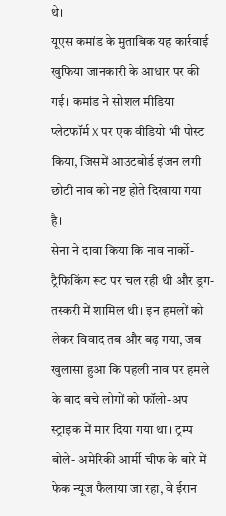थे।
यूएस कमांड के मुताबिक यह कार्रवाई खुफिया जानकारी के आधार पर की गई। कमांड ने सोशल मीडिया प्लेटफॉर्म X पर एक वीडियो भी पोस्ट किया, जिसमें आउटबोर्ड इंजन लगी छोटी नाव को नष्ट होते दिखाया गया है।
सेना ने दावा किया कि नाव नार्को-ट्रैफिकिंग रूट पर चल रही थी और ड्रग-तस्करी में शामिल थी। इन हमलों को लेकर विवाद तब और बढ़ गया, जब खुलासा हुआ कि पहली नाव पर हमले के बाद बचे लोगों को फॉलो-अप स्ट्राइक में मार दिया गया था। ट्रम्प बोले- अमेरिकी आर्मी चीफ के बारे में फेक न्यूज फैलाया जा रहा, वे ईरान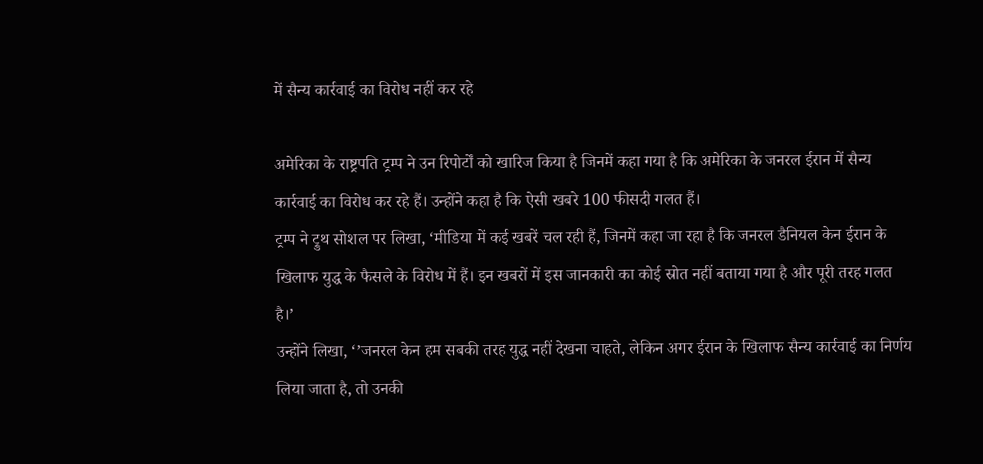में सैन्य कार्रवाई का विरोध नहीं कर रहे

अमेरिका के राष्ट्रपति ट्रम्प ने उन रिपोर्टों को खारिज किया है जिनमें कहा गया है कि अमेरिका के जनरल ईरान में सैन्य कार्रवाई का विरोध कर रहे हैं। उन्होंने कहा है कि ऐसी खबरे 100 फीसदी गलत हैं।
ट्रम्प ने ट्रुथ सोशल पर लिखा, ‘मीडिया में कई खबरें चल रही हैं, जिनमें कहा जा रहा है कि जनरल डैनियल केन ईरान के खिलाफ युद्ध के फैसले के विरोध में हैं। इन खबरों में इस जानकारी का कोई स्रोत नहीं बताया गया है और पूरी तरह गलत है।’
उन्होंने लिखा, ‘’जनरल केन हम सबकी तरह युद्ध नहीं देखना चाहते, लेकिन अगर ईरान के खिलाफ सैन्य कार्रवाई का निर्णय लिया जाता है, तो उनकी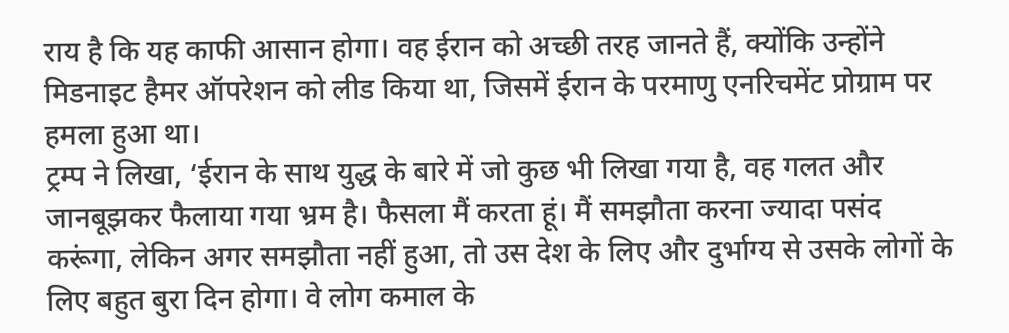राय है कि यह काफी आसान होगा। वह ईरान को अच्छी तरह जानते हैं, क्योंकि उन्होंने मिडनाइट हैमर ऑपरेशन को लीड किया था, जिसमें ईरान के परमाणु एनरिचमेंट प्रोग्राम पर हमला हुआ था।
ट्रम्प ने लिखा, ‘ईरान के साथ युद्ध के बारे में जो कुछ भी लिखा गया है, वह गलत और जानबूझकर फैलाया गया भ्रम है। फैसला मैं करता हूं। मैं समझौता करना ज्यादा पसंद करूंगा, लेकिन अगर समझौता नहीं हुआ, तो उस देश के लिए और दुर्भाग्य से उसके लोगों के लिए बहुत बुरा दिन होगा। वे लोग कमाल के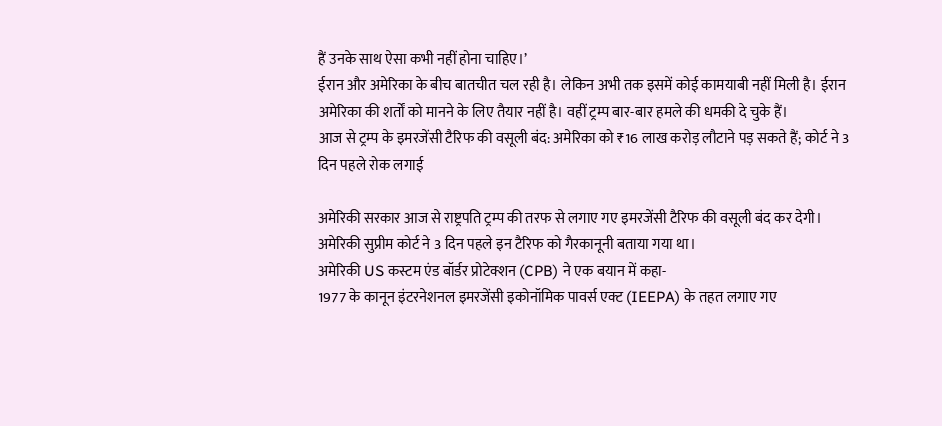हैं उनके साथ ऐसा कभी नहीं होना चाहिए।’
ईरान और अमेरिका के बीच बातचीत चल रही है। लेकिन अभी तक इसमें कोई कामयाबी नहीं मिली है। ईरान अमेरिका की शर्तों को मानने के लिए तैयार नहीं है। वहीं ट्रम्प बार-बार हमले की धमकी दे चुके हैं।
आज से ट्रम्प के इमरजेंसी टैरिफ की वसूली बंद: अमेरिका को ₹16 लाख करोड़ लौटाने पड़ सकते हैं; कोर्ट ने 3 दिन पहले रोक लगाई

अमेरिकी सरकार आज से राष्ट्रपति ट्रम्प की तरफ से लगाए गए इमरजेंसी टैरिफ की वसूली बंद कर देगी। अमेरिकी सुप्रीम कोर्ट ने 3 दिन पहले इन टैरिफ को गैरकानूनी बताया गया था।
अमेरिकी US कस्टम एंड बॉर्डर प्रोटेक्शन (CPB) ने एक बयान में कहा-
1977 के कानून इंटरनेशनल इमरजेंसी इकोनॉमिक पावर्स एक्ट (IEEPA) के तहत लगाए गए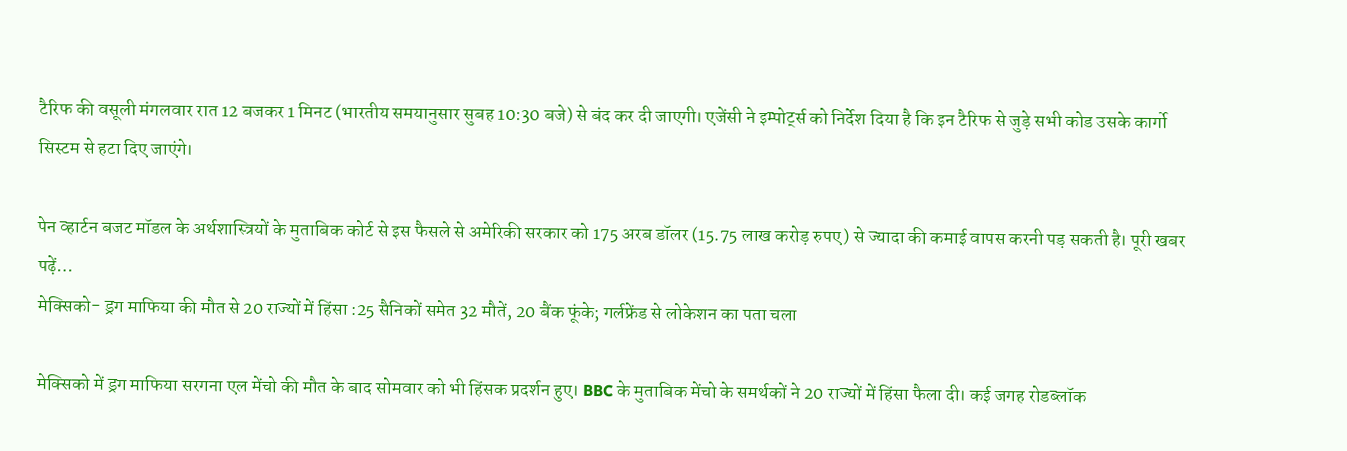टैरिफ की वसूली मंगलवार रात 12 बजकर 1 मिनट (भारतीय समयानुसार सुबह 10:30 बजे) से बंद कर दी जाएगी। एजेंसी ने इम्पोर्ट्स को निर्देश दिया है कि इन टैरिफ से जुड़े सभी कोड उसके कार्गो सिस्टम से हटा दिए जाएंगे।

पेन व्हार्टन बजट मॉडल के अर्थशास्त्रियों के मुताबिक कोर्ट से इस फैसले से अमेरिकी सरकार को 175 अरब डॉलर (15.75 लाख करोड़ रुपए) से ज्यादा की कमाई वापस करनी पड़ सकती है। पूरी खबर पढ़ें…
मेक्सिको- ड्रग माफिया की मौत से 20 राज्यों में हिंसा :25 सैनिकों समेत 32 मौतें, 20 बैंक फूंके; गर्लफ्रेंड से लोकेशन का पता चला

मेक्सिको में ड्रग माफिया सरगना एल मेंचो की मौत के बाद सोमवार को भी हिंसक प्रदर्शन हुए। BBC के मुताबिक मेंचो के समर्थकों ने 20 राज्यों में हिंसा फैला दी। कई जगह रोडब्लॉक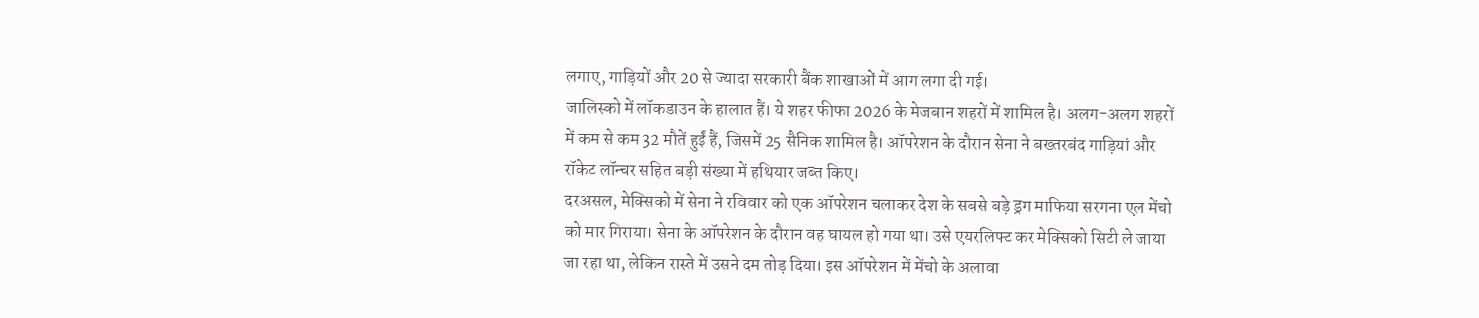लगाए, गाड़ियों और 20 से ज्यादा सरकारी बैंक शाखाओं में आग लगा दी गई।
जालिस्को में लॉकडाउन के हालात हैं। ये शहर फीफा 2026 के मेजबान शहरों में शामिल है। अलग-अलग शहरों में कम से कम 32 मौतें हुईं हैं, जिसमें 25 सैनिक शामिल है। ऑपरेशन के दौरान सेना ने बख्तरबंद गाड़ियां और रॉकेट लॉन्चर सहित बड़ी संख्या में हथियार जब्त किए।
दरअसल, मेक्सिको में सेना ने रविवार को एक ऑपरेशन चलाकर देश के सबसे बड़े ड्रग माफिया सरगना एल मेंचो को मार गिराया। सेना के ऑपरेशन के दौरान वह घायल हो गया था। उसे एयरलिफ्ट कर मेक्सिको सिटी ले जाया जा रहा था, लेकिन रास्ते में उसने दम तोड़ दिया। इस ऑपरेशन में मेंचो के अलावा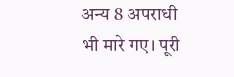अन्य 8 अपराधी भी मारे गए। पूरी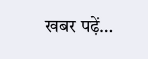खबर पढ़ें…